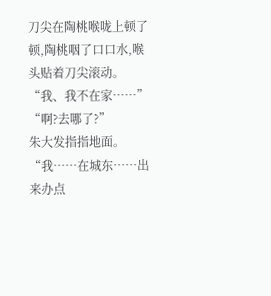刀尖在陶桃喉咙上顿了顿,陶桃咽了口口水,喉头贴着刀尖滚动。
“我、我不在家……”
“啊?去哪了?”
朱大发指指地面。
“我……在城东……出来办点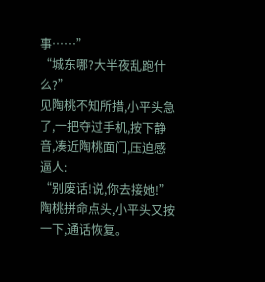事……”
“城东哪?大半夜乱跑什么?”
见陶桃不知所措,小平头急了,一把夺过手机,按下静音,凑近陶桃面门,压迫感逼人:
“别废话!说,你去接她!”
陶桃拼命点头,小平头又按一下,通话恢复。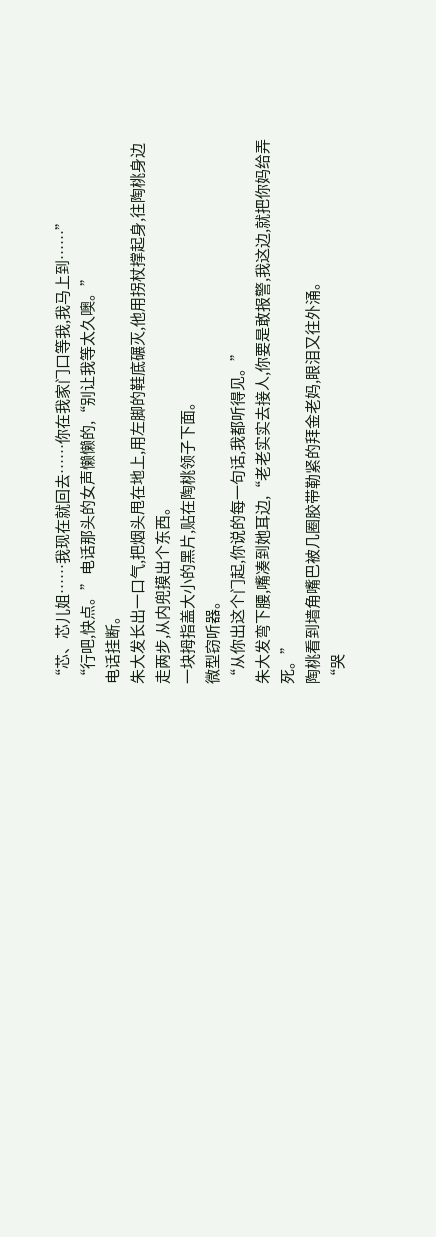“芯、芯儿姐……我现在就回去……你在我家门口等我,我马上到……”
“行吧,快点。”电话那头的女声懒懒的,“别让我等太久噢。”
电话挂断。
朱大发长出一口气,把烟头甩在地上,用左脚的鞋底碾灭,他用拐杖撑起身,往陶桃身边走两步,从内兜摸出个东西。
一块拇指盖大小的黑片,贴在陶桃领子下面。
微型窃听器。
“从你出这个门起,你说的每一句话,我都听得见。”
朱大发弯下腰,嘴凑到她耳边,“老老实实去接人,你要是敢报警,我这边,就把你妈给弄死。”
陶桃看到墙角嘴巴被几圈胶带勒紧的拜金老妈,眼泪又往外涌。
“哭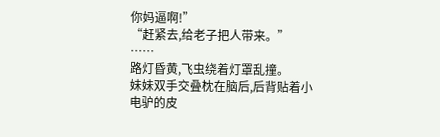你妈逼啊!”
“赶紧去,给老子把人带来。”
……
路灯昏黄,飞虫绕着灯罩乱撞。
妹妹双手交叠枕在脑后,后背贴着小电驴的皮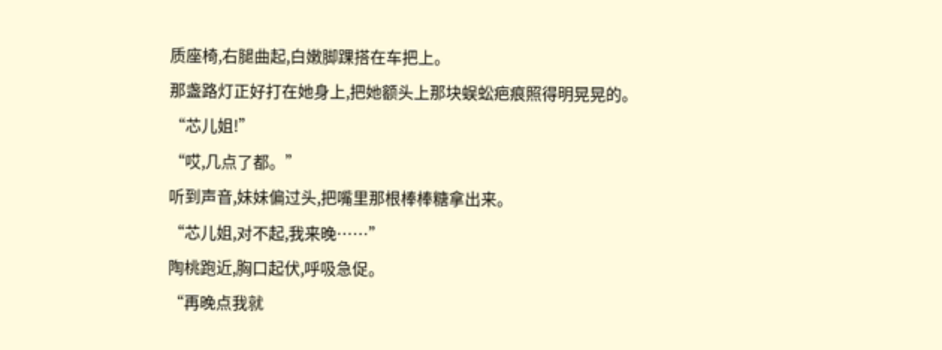质座椅,右腿曲起,白嫩脚踝搭在车把上。
那盏路灯正好打在她身上,把她额头上那块蜈蚣疤痕照得明晃晃的。
“芯儿姐!”
“哎,几点了都。”
听到声音,妹妹偏过头,把嘴里那根棒棒糖拿出来。
“芯儿姐,对不起,我来晚……”
陶桃跑近,胸口起伏,呼吸急促。
“再晚点我就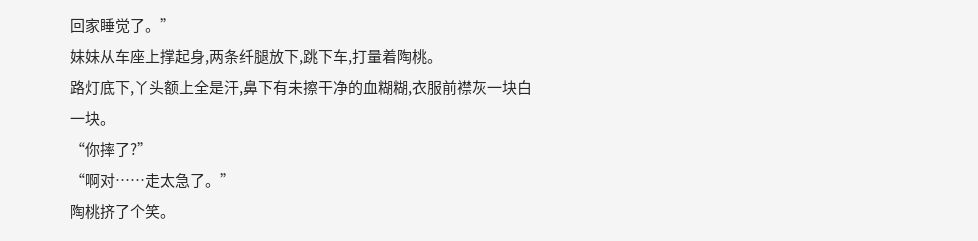回家睡觉了。”
妹妹从车座上撑起身,两条纤腿放下,跳下车,打量着陶桃。
路灯底下,丫头额上全是汗,鼻下有未擦干净的血糊糊,衣服前襟灰一块白一块。
“你摔了?”
“啊对……走太急了。”
陶桃挤了个笑。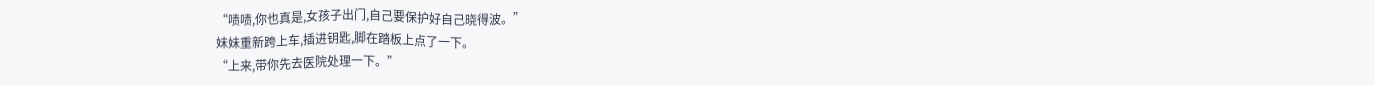“啧啧,你也真是,女孩子出门,自己要保护好自己晓得波。”
妹妹重新跨上车,插进钥匙,脚在踏板上点了一下。
“上来,带你先去医院处理一下。”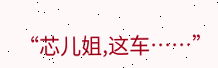“芯儿姐,这车……”